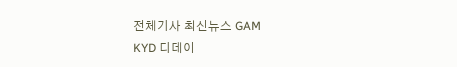전체기사 최신뉴스 GAM
KYD 디데이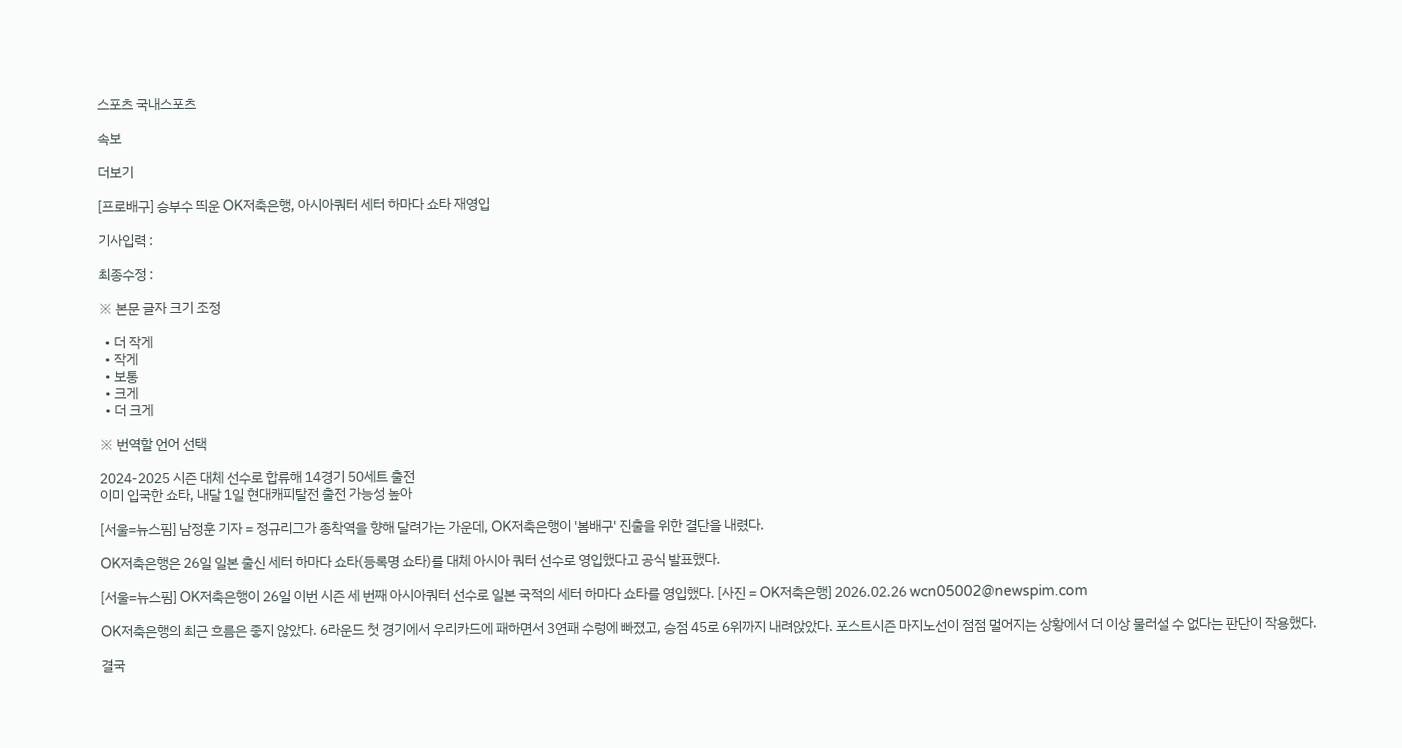스포츠 국내스포츠

속보

더보기

[프로배구] 승부수 띄운 OK저축은행, 아시아쿼터 세터 하마다 쇼타 재영입

기사입력 :

최종수정 :

※ 본문 글자 크기 조정

  • 더 작게
  • 작게
  • 보통
  • 크게
  • 더 크게

※ 번역할 언어 선택

2024-2025 시즌 대체 선수로 합류해 14경기 50세트 출전
이미 입국한 쇼타, 내달 1일 현대캐피탈전 출전 가능성 높아

[서울=뉴스핌] 남정훈 기자 = 정규리그가 종착역을 향해 달려가는 가운데, OK저축은행이 '봄배구' 진출을 위한 결단을 내렸다.

OK저축은행은 26일 일본 출신 세터 하마다 쇼타(등록명 쇼타)를 대체 아시아 쿼터 선수로 영입했다고 공식 발표했다.

[서울=뉴스핌] OK저축은행이 26일 이번 시즌 세 번째 아시아쿼터 선수로 일본 국적의 세터 하마다 쇼타를 영입했다. [사진 = OK저축은행] 2026.02.26 wcn05002@newspim.com

OK저축은행의 최근 흐름은 좋지 않았다. 6라운드 첫 경기에서 우리카드에 패하면서 3연패 수렁에 빠졌고, 승점 45로 6위까지 내려앉았다. 포스트시즌 마지노선이 점점 멀어지는 상황에서 더 이상 물러설 수 없다는 판단이 작용했다.

결국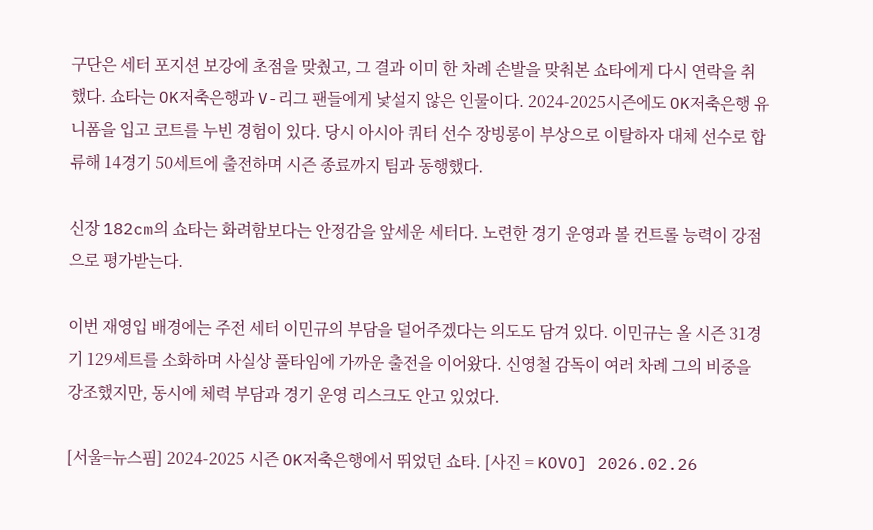구단은 세터 포지션 보강에 초점을 맞췄고, 그 결과 이미 한 차례 손발을 맞춰본 쇼타에게 다시 연락을 취했다. 쇼타는 OK저축은행과 V-리그 팬들에게 낯설지 않은 인물이다. 2024-2025시즌에도 OK저축은행 유니폼을 입고 코트를 누빈 경험이 있다. 당시 아시아 쿼터 선수 장빙롱이 부상으로 이탈하자 대체 선수로 합류해 14경기 50세트에 출전하며 시즌 종료까지 팀과 동행했다.

신장 182cm의 쇼타는 화려함보다는 안정감을 앞세운 세터다. 노련한 경기 운영과 볼 컨트롤 능력이 강점으로 평가받는다.

이번 재영입 배경에는 주전 세터 이민규의 부담을 덜어주겠다는 의도도 담겨 있다. 이민규는 올 시즌 31경기 129세트를 소화하며 사실상 풀타임에 가까운 출전을 이어왔다. 신영철 감독이 여러 차례 그의 비중을 강조했지만, 동시에 체력 부담과 경기 운영 리스크도 안고 있었다.

[서울=뉴스핌] 2024-2025 시즌 OK저축은행에서 뛰었던 쇼타. [사진 = KOVO] 2026.02.26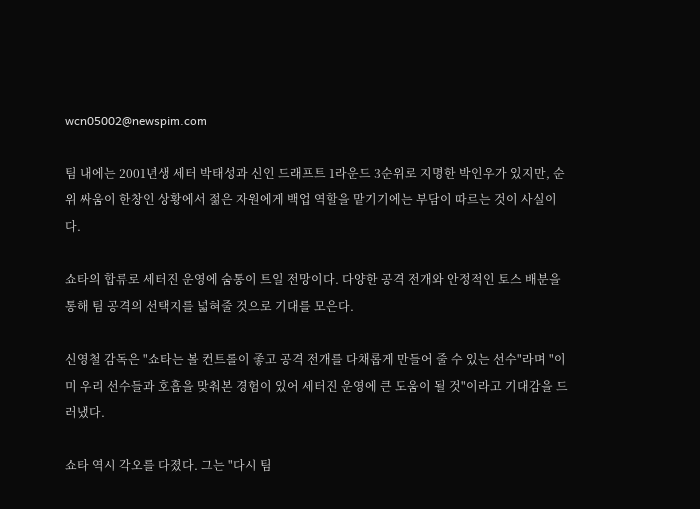wcn05002@newspim.com

팀 내에는 2001년생 세터 박태성과 신인 드래프트 1라운드 3순위로 지명한 박인우가 있지만, 순위 싸움이 한창인 상황에서 젊은 자원에게 백업 역할을 맡기기에는 부담이 따르는 것이 사실이다.

쇼타의 합류로 세터진 운영에 숨통이 트일 전망이다. 다양한 공격 전개와 안정적인 토스 배분을 통해 팀 공격의 선택지를 넓혀줄 것으로 기대를 모은다.

신영철 감독은 "쇼타는 볼 컨트롤이 좋고 공격 전개를 다채롭게 만들어 줄 수 있는 선수"라며 "이미 우리 선수들과 호흡을 맞춰본 경험이 있어 세터진 운영에 큰 도움이 될 것"이라고 기대감을 드러냈다.

쇼타 역시 각오를 다졌다. 그는 "다시 팀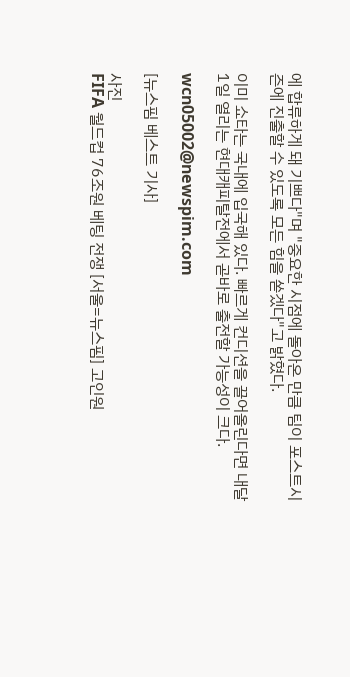에 합류하게 돼 기쁘다"며 "중요한 시점에 돌아온 만큼 팀이 포스트시즌에 진출할 수 있도록 모든 힘을 쏟겠다"고 밝혔다.

이미 쇼타는 국내에 입국해 있다. 빠르게 컨디션을 끌어올린다면 내달 1일 열리는 현대캐피탈전에서 곧바로 출전할 가능성이 크다.

wcn05002@newspim.com

[뉴스핌 베스트 기사]

사진
FIFA 월드컵 76조원 베팅 전쟁 [서울=뉴스핌] 고인원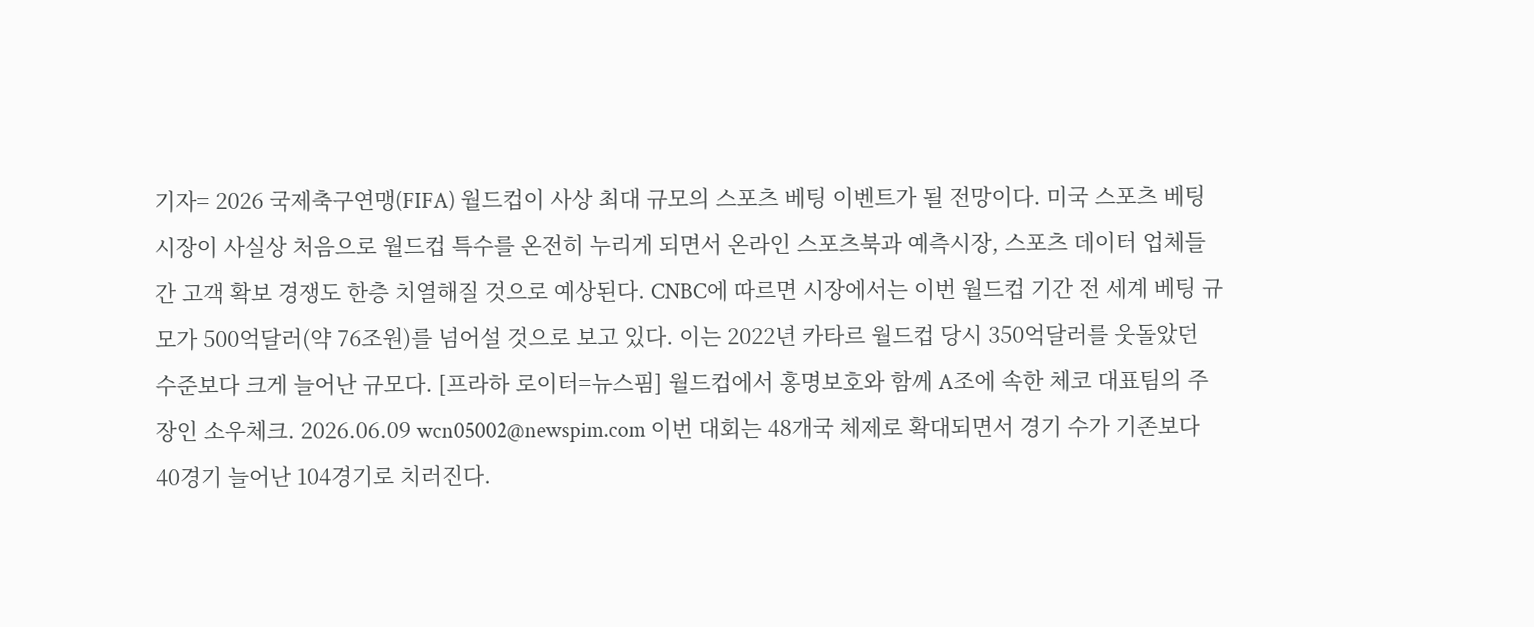기자= 2026 국제축구연맹(FIFA) 월드컵이 사상 최대 규모의 스포츠 베팅 이벤트가 될 전망이다. 미국 스포츠 베팅 시장이 사실상 처음으로 월드컵 특수를 온전히 누리게 되면서 온라인 스포츠북과 예측시장, 스포츠 데이터 업체들 간 고객 확보 경쟁도 한층 치열해질 것으로 예상된다. CNBC에 따르면 시장에서는 이번 월드컵 기간 전 세계 베팅 규모가 500억달러(약 76조원)를 넘어설 것으로 보고 있다. 이는 2022년 카타르 월드컵 당시 350억달러를 웃돌았던 수준보다 크게 늘어난 규모다. [프라하 로이터=뉴스핌] 월드컵에서 홍명보호와 함께 A조에 속한 체코 대표팀의 주장인 소우체크. 2026.06.09 wcn05002@newspim.com 이번 대회는 48개국 체제로 확대되면서 경기 수가 기존보다 40경기 늘어난 104경기로 치러진다.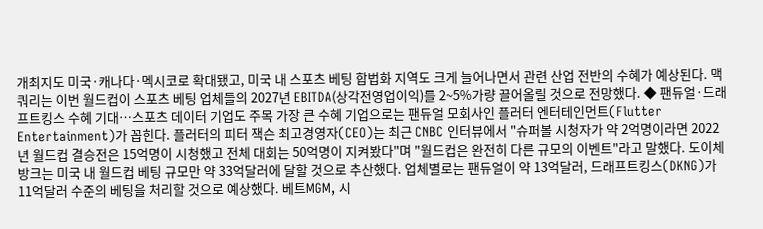개최지도 미국·캐나다·멕시코로 확대됐고, 미국 내 스포츠 베팅 합법화 지역도 크게 늘어나면서 관련 산업 전반의 수혜가 예상된다. 맥쿼리는 이번 월드컵이 스포츠 베팅 업체들의 2027년 EBITDA(상각전영업이익)를 2~5%가량 끌어올릴 것으로 전망했다. ◆ 팬듀얼·드래프트킹스 수혜 기대…스포츠 데이터 기업도 주목 가장 큰 수혜 기업으로는 팬듀얼 모회사인 플러터 엔터테인먼트(Flutter Entertainment)가 꼽힌다. 플러터의 피터 잭슨 최고경영자(CEO)는 최근 CNBC 인터뷰에서 "슈퍼볼 시청자가 약 2억명이라면 2022년 월드컵 결승전은 15억명이 시청했고 전체 대회는 50억명이 지켜봤다"며 "월드컵은 완전히 다른 규모의 이벤트"라고 말했다. 도이체방크는 미국 내 월드컵 베팅 규모만 약 33억달러에 달할 것으로 추산했다. 업체별로는 팬듀얼이 약 13억달러, 드래프트킹스(DKNG)가 11억달러 수준의 베팅을 처리할 것으로 예상했다. 베트MGM, 시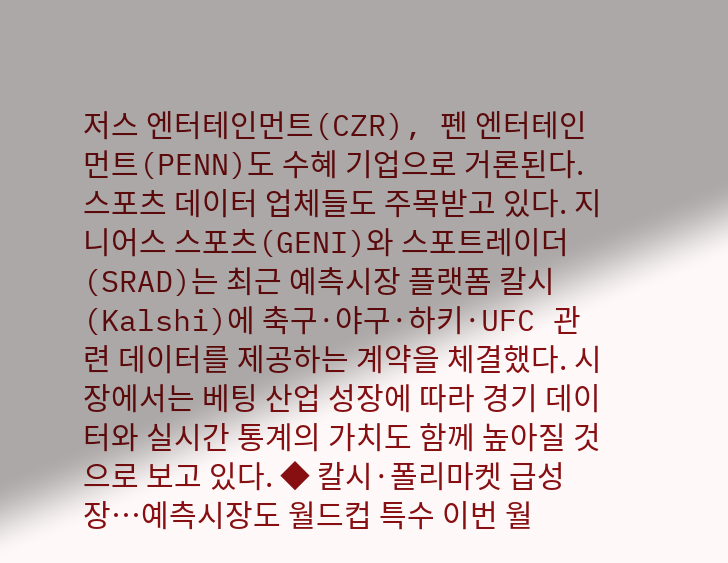저스 엔터테인먼트(CZR), 펜 엔터테인먼트(PENN)도 수혜 기업으로 거론된다. 스포츠 데이터 업체들도 주목받고 있다. 지니어스 스포츠(GENI)와 스포트레이더(SRAD)는 최근 예측시장 플랫폼 칼시(Kalshi)에 축구·야구·하키·UFC 관련 데이터를 제공하는 계약을 체결했다. 시장에서는 베팅 산업 성장에 따라 경기 데이터와 실시간 통계의 가치도 함께 높아질 것으로 보고 있다. ◆ 칼시·폴리마켓 급성장…예측시장도 월드컵 특수 이번 월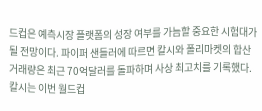드컵은 예측시장 플랫폼의 성장 여부를 가늠할 중요한 시험대가 될 전망이다. 파이퍼 샌들러에 따르면 칼시와 폴리마켓의 합산 거래량은 최근 70억달러를 돌파하며 사상 최고치를 기록했다. 칼시는 이번 월드컵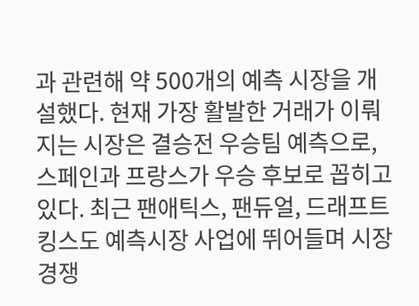과 관련해 약 500개의 예측 시장을 개설했다. 현재 가장 활발한 거래가 이뤄지는 시장은 결승전 우승팀 예측으로, 스페인과 프랑스가 우승 후보로 꼽히고 있다. 최근 팬애틱스, 팬듀얼, 드래프트킹스도 예측시장 사업에 뛰어들며 시장 경쟁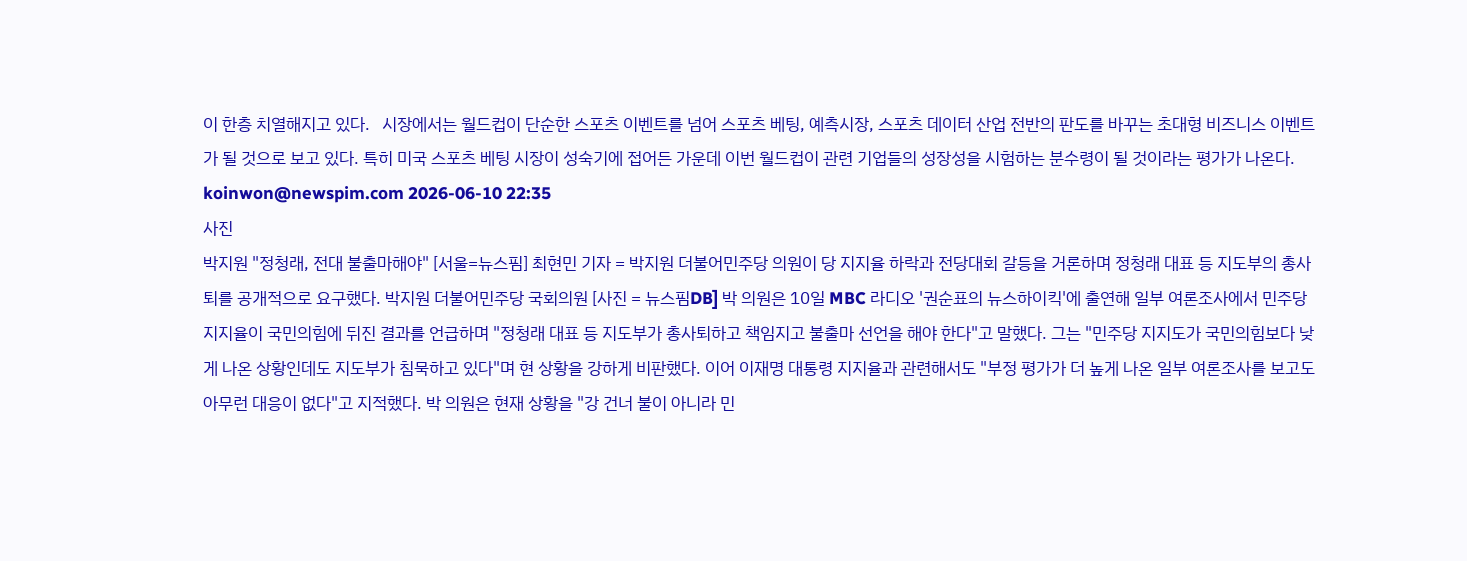이 한층 치열해지고 있다.   시장에서는 월드컵이 단순한 스포츠 이벤트를 넘어 스포츠 베팅, 예측시장, 스포츠 데이터 산업 전반의 판도를 바꾸는 초대형 비즈니스 이벤트가 될 것으로 보고 있다. 특히 미국 스포츠 베팅 시장이 성숙기에 접어든 가운데 이번 월드컵이 관련 기업들의 성장성을 시험하는 분수령이 될 것이라는 평가가 나온다. koinwon@newspim.com 2026-06-10 22:35
사진
박지원 "정청래, 전대 불출마해야" [서울=뉴스핌] 최현민 기자 = 박지원 더불어민주당 의원이 당 지지율 하락과 전당대회 갈등을 거론하며 정청래 대표 등 지도부의 총사퇴를 공개적으로 요구했다. 박지원 더불어민주당 국회의원 [사진 = 뉴스핌DB] 박 의원은 10일 MBC 라디오 '권순표의 뉴스하이킥'에 출연해 일부 여론조사에서 민주당 지지율이 국민의힘에 뒤진 결과를 언급하며 "정청래 대표 등 지도부가 총사퇴하고 책임지고 불출마 선언을 해야 한다"고 말했다. 그는 "민주당 지지도가 국민의힘보다 낮게 나온 상황인데도 지도부가 침묵하고 있다"며 현 상황을 강하게 비판했다. 이어 이재명 대통령 지지율과 관련해서도 "부정 평가가 더 높게 나온 일부 여론조사를 보고도 아무런 대응이 없다"고 지적했다. 박 의원은 현재 상황을 "강 건너 불이 아니라 민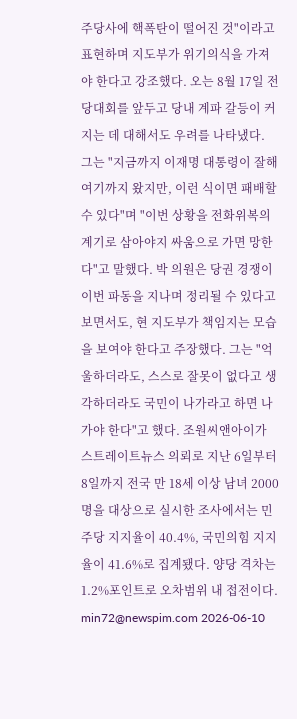주당사에 핵폭탄이 떨어진 것"이라고 표현하며 지도부가 위기의식을 가져야 한다고 강조했다. 오는 8월 17일 전당대회를 앞두고 당내 계파 갈등이 커지는 데 대해서도 우려를 나타냈다. 그는 "지금까지 이재명 대통령이 잘해 여기까지 왔지만, 이런 식이면 패배할 수 있다"며 "이번 상황을 전화위복의 계기로 삼아야지 싸움으로 가면 망한다"고 말했다. 박 의원은 당권 경쟁이 이번 파동을 지나며 정리될 수 있다고 보면서도, 현 지도부가 책임지는 모습을 보여야 한다고 주장했다. 그는 "억울하더라도, 스스로 잘못이 없다고 생각하더라도 국민이 나가라고 하면 나가야 한다"고 했다. 조원씨앤아이가 스트레이트뉴스 의뢰로 지난 6일부터 8일까지 전국 만 18세 이상 남녀 2000명을 대상으로 실시한 조사에서는 민주당 지지율이 40.4%, 국민의힘 지지율이 41.6%로 집계됐다. 양당 격차는 1.2%포인트로 오차범위 내 접전이다. min72@newspim.com 2026-06-10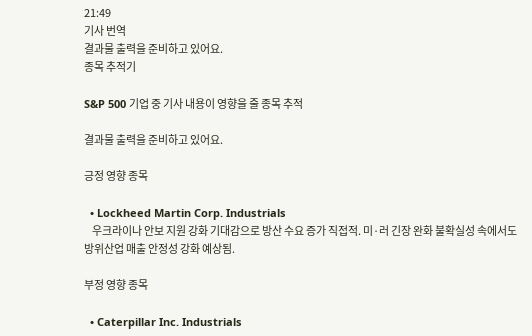21:49
기사 번역
결과물 출력을 준비하고 있어요.
종목 추적기

S&P 500 기업 중 기사 내용이 영향을 줄 종목 추적

결과물 출력을 준비하고 있어요.

긍정 영향 종목

  • Lockheed Martin Corp. Industrials
    우크라이나 안보 지원 강화 기대감으로 방산 수요 증가 직접적. 미·러 긴장 완화 불확실성 속에서도 방위산업 매출 안정성 강화 예상됨.

부정 영향 종목

  • Caterpillar Inc. Industrials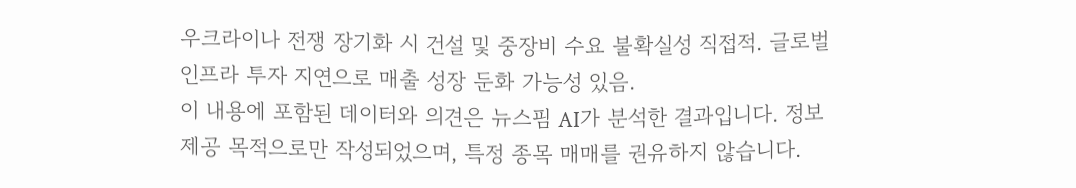우크라이나 전쟁 장기화 시 건설 및 중장비 수요 불확실성 직접적. 글로벌 인프라 투자 지연으로 매출 성장 둔화 가능성 있음.
이 내용에 포함된 데이터와 의견은 뉴스핌 AI가 분석한 결과입니다. 정보 제공 목적으로만 작성되었으며, 특정 종목 매매를 권유하지 않습니다.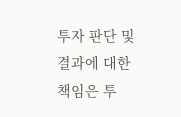투자 판단 및 결과에 대한 책임은 투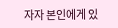자자 본인에게 있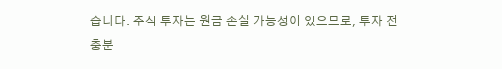습니다. 주식 투자는 원금 손실 가능성이 있으므로, 투자 전 충분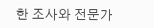한 조사와 전문가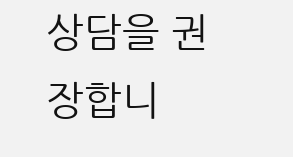상담을 권장합니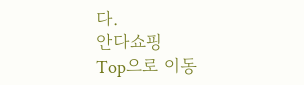다.
안다쇼핑
Top으로 이동